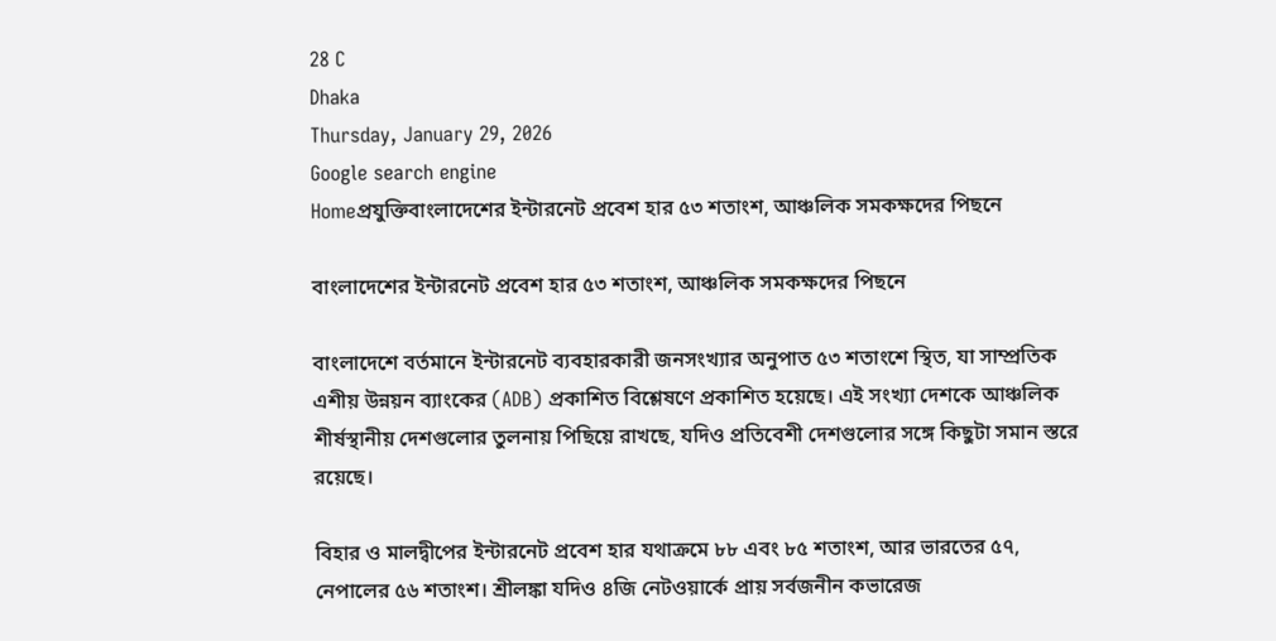28 C
Dhaka
Thursday, January 29, 2026
Google search engine
Homeপ্রযুক্তিবাংলাদেশের ইন্টারনেট প্রবেশ হার ৫৩ শতাংশ, আঞ্চলিক সমকক্ষদের পিছনে

বাংলাদেশের ইন্টারনেট প্রবেশ হার ৫৩ শতাংশ, আঞ্চলিক সমকক্ষদের পিছনে

বাংলাদেশে বর্তমানে ইন্টারনেট ব্যবহারকারী জনসংখ্যার অনুপাত ৫৩ শতাংশে স্থিত, যা সাম্প্রতিক এশীয় উন্নয়ন ব্যাংকের (ADB) প্রকাশিত বিশ্লেষণে প্রকাশিত হয়েছে। এই সংখ্যা দেশকে আঞ্চলিক শীর্ষস্থানীয় দেশগুলোর তুলনায় পিছিয়ে রাখছে, যদিও প্রতিবেশী দেশগুলোর সঙ্গে কিছুটা সমান স্তরে রয়েছে।

বিহার ও মালদ্বীপের ইন্টারনেট প্রবেশ হার যথাক্রমে ৮৮ এবং ৮৫ শতাংশ, আর ভারতের ৫৭, নেপালের ৫৬ শতাংশ। শ্রীলঙ্কা যদিও ৪জি নেটওয়ার্কে প্রায় সর্বজনীন কভারেজ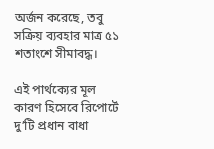অর্জন করেছে, তবু সক্রিয় ব্যবহার মাত্র ৫১ শতাংশে সীমাবদ্ধ।

এই পার্থক্যের মূল কারণ হিসেবে রিপোর্টে দু’টি প্রধান বাধা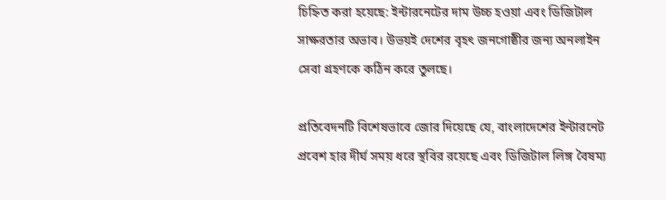চিহ্নিত করা হয়েছে: ইন্টারনেটের দাম উচ্চ হওয়া এবং ডিজিটাল সাক্ষরতার অভাব। উভয়ই দেশের বৃহৎ জনগোষ্ঠীর জন্য অনলাইন সেবা গ্রহণকে কঠিন করে তুলছে।

প্রতিবেদনটি বিশেষভাবে জোর দিয়েছে যে, বাংলাদেশের ইন্টারনেট প্রবেশ হার দীর্ঘ সময় ধরে স্থবির রয়েছে এবং ডিজিটাল লিঙ্গ বৈষম্য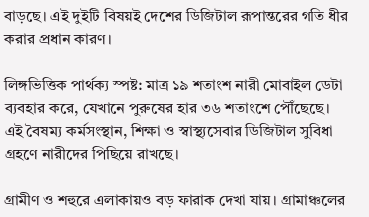বাড়ছে। এই দুইটি বিষয়ই দেশের ডিজিটাল রূপান্তরের গতি ধীর করার প্রধান কারণ।

লিঙ্গভিত্তিক পার্থক্য স্পষ্ট: মাত্র ১৯ শতাংশ নারী মোবাইল ডেটা ব্যবহার করে, যেখানে পুরুষের হার ৩৬ শতাংশে পৌঁছেছে। এই বৈষম্য কর্মসংস্থান, শিক্ষা ও স্বাস্থ্যসেবার ডিজিটাল সুবিধা গ্রহণে নারীদের পিছিয়ে রাখছে।

গ্রামীণ ও শহুরে এলাকায়ও বড় ফারাক দেখা যায়। গ্রামাঞ্চলের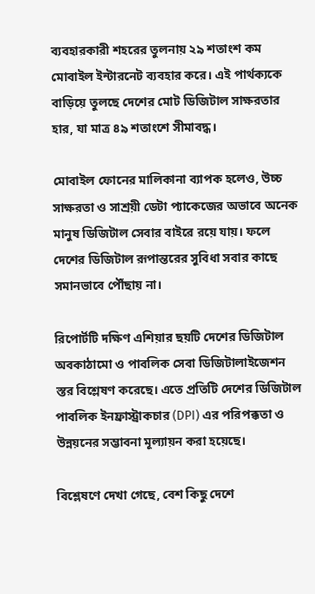ব্যবহারকারী শহরের তুলনায় ২৯ শতাংশ কম মোবাইল ইন্টারনেট ব্যবহার করে। এই পার্থক্যকে বাড়িয়ে তুলছে দেশের মোট ডিজিটাল সাক্ষরতার হার, যা মাত্র ৪৯ শতাংশে সীমাবদ্ধ।

মোবাইল ফোনের মালিকানা ব্যাপক হলেও, উচ্চ সাক্ষরতা ও সাশ্রয়ী ডেটা প্যাকেজের অভাবে অনেক মানুষ ডিজিটাল সেবার বাইরে রয়ে যায়। ফলে দেশের ডিজিটাল রূপান্তরের সুবিধা সবার কাছে সমানভাবে পৌঁছায় না।

রিপোর্টটি দক্ষিণ এশিয়ার ছয়টি দেশের ডিজিটাল অবকাঠামো ও পাবলিক সেবা ডিজিটালাইজেশন স্তর বিশ্লেষণ করেছে। এতে প্রতিটি দেশের ডিজিটাল পাবলিক ইনফ্রাস্ট্রাকচার (DPI) এর পরিপক্কতা ও উন্নয়নের সম্ভাবনা মূল্যায়ন করা হয়েছে।

বিশ্লেষণে দেখা গেছে, বেশ কিছু দেশে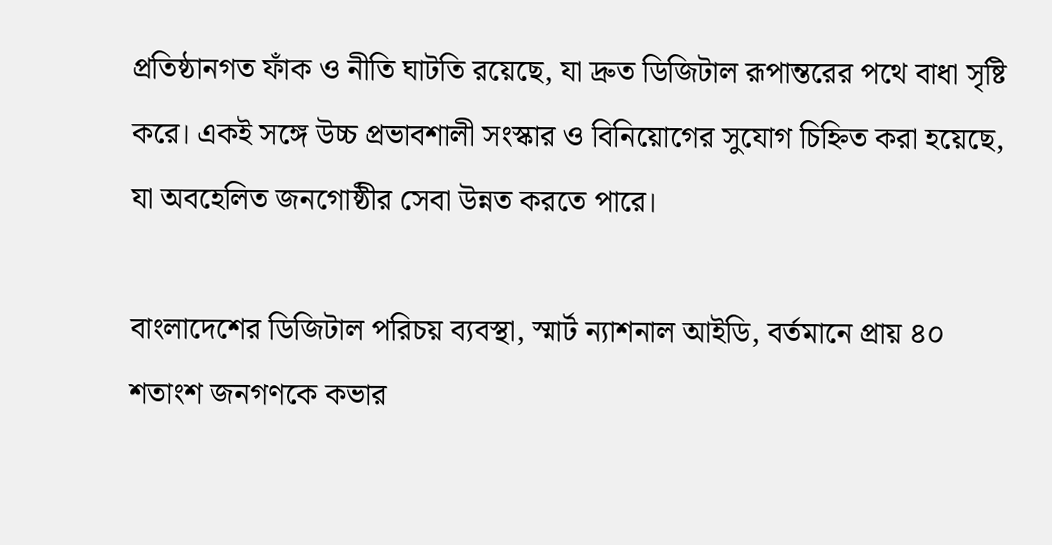প্রতিষ্ঠানগত ফাঁক ও নীতি ঘাটতি রয়েছে, যা দ্রুত ডিজিটাল রূপান্তরের পথে বাধা সৃষ্টি করে। একই সঙ্গে উচ্চ প্রভাবশালী সংস্কার ও বিনিয়োগের সুযোগ চিহ্নিত করা হয়েছে, যা অবহেলিত জনগোষ্ঠীর সেবা উন্নত করতে পারে।

বাংলাদেশের ডিজিটাল পরিচয় ব্যবস্থা, স্মার্ট ন্যাশনাল আইডি, বর্তমানে প্রায় ৪০ শতাংশ জনগণকে কভার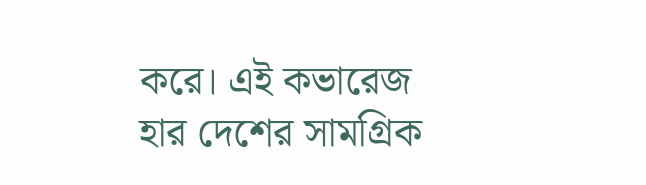করে। এই কভারেজ হার দেশের সামগ্রিক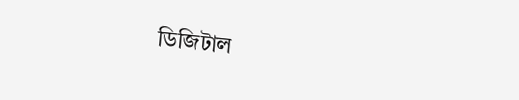ডিজিটাল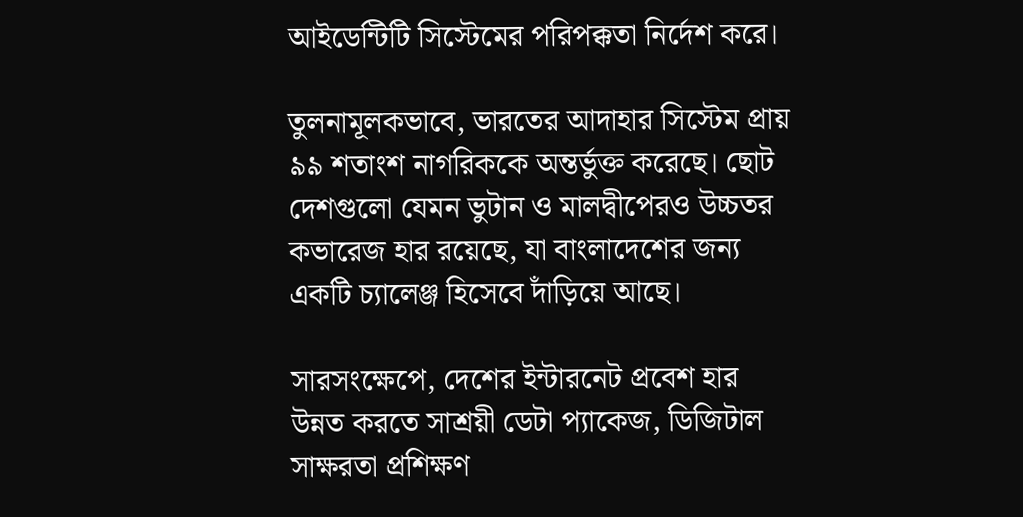আইডেন্টিটি সিস্টেমের পরিপক্কতা নির্দেশ করে।

তুলনামূলকভাবে, ভারতের আদাহার সিস্টেম প্রায় ৯৯ শতাংশ নাগরিককে অন্তর্ভুক্ত করেছে। ছোট দেশগুলো যেমন ভুটান ও মালদ্বীপেরও উচ্চতর কভারেজ হার রয়েছে, যা বাংলাদেশের জন্য একটি চ্যালেঞ্জ হিসেবে দাঁড়িয়ে আছে।

সারসংক্ষেপে, দেশের ইন্টারনেট প্রবেশ হার উন্নত করতে সাশ্রয়ী ডেটা প্যাকেজ, ডিজিটাল সাক্ষরতা প্রশিক্ষণ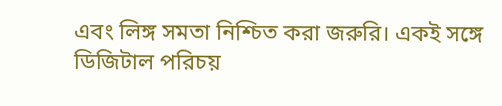এবং লিঙ্গ সমতা নিশ্চিত করা জরুরি। একই সঙ্গে ডিজিটাল পরিচয়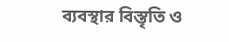ব্যবস্থার বিস্তৃতি ও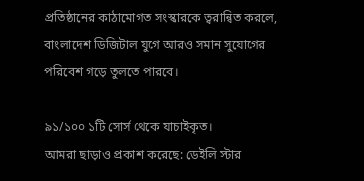প্রতিষ্ঠানের কাঠামোগত সংস্কারকে ত্বরান্বিত করলে, বাংলাদেশ ডিজিটাল যুগে আরও সমান সুযোগের পরিবেশ গড়ে তুলতে পারবে।

৯১/১০০ ১টি সোর্স থেকে যাচাইকৃত।
আমরা ছাড়াও প্রকাশ করেছে: ডেইলি স্টার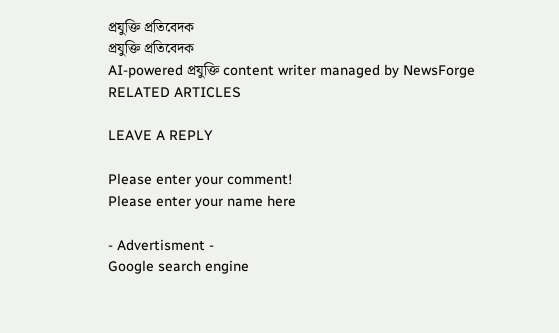প্রযুক্তি প্রতিবেদক
প্রযুক্তি প্রতিবেদক
AI-powered প্রযুক্তি content writer managed by NewsForge
RELATED ARTICLES

LEAVE A REPLY

Please enter your comment!
Please enter your name here

- Advertisment -
Google search engine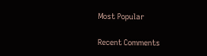Most Popular

Recent Comments